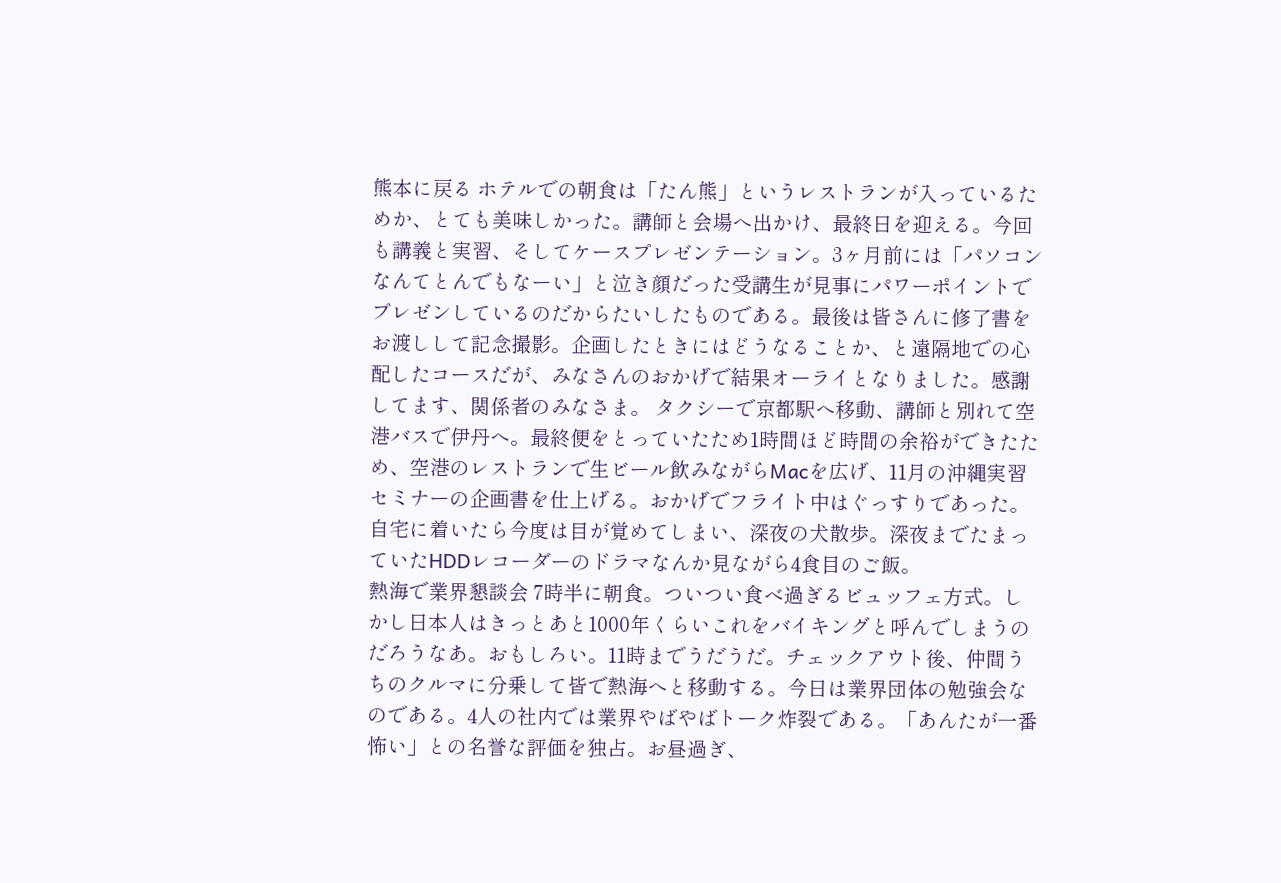熊本に戻る ホテルでの朝食は「たん熊」というレストランが入っているためか、とても美味しかった。講師と会場へ出かけ、最終日を迎える。今回も講義と実習、そしてケースプレゼンテーション。3ヶ月前には「パソコンなんてとんでもなーい」と泣き顔だった受講生が見事にパワーポイントでプレゼンしているのだからたいしたものである。最後は皆さんに修了書をお渡しして記念撮影。企画したときにはどうなることか、と遠隔地での心配したコースだが、みなさんのおかげで結果オーライとなりました。感謝してます、関係者のみなさま。 タクシーで京都駅へ移動、講師と別れて空港バスで伊丹へ。最終便をとっていたため1時間ほど時間の余裕ができたため、空港のレストランで生ビール飲みながらMacを広げ、11月の沖縄実習セミナーの企画書を仕上げる。おかげでフライト中はぐっすりであった。自宅に着いたら今度は目が覚めてしまい、深夜の犬散歩。深夜までたまっていたHDDレコーダーのドラマなんか見ながら4食目のご飯。
熱海で業界懇談会 7時半に朝食。ついつい食べ過ぎるビュッフェ方式。しかし日本人はきっとあと1000年くらいこれをバイキングと呼んでしまうのだろうなあ。おもしろい。11時までうだうだ。チェックアウト後、仲間うちのクルマに分乗して皆で熱海へと移動する。今日は業界団体の勉強会なのである。4人の社内では業界やばやばトーク炸裂である。「あんたが一番怖い」との名誉な評価を独占。お昼過ぎ、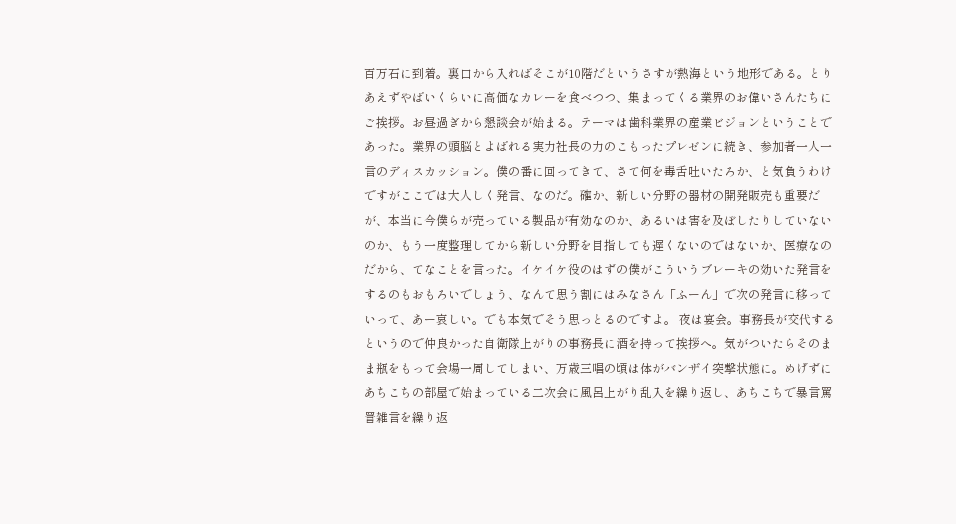百万石に到着。裏口から入ればそこが10階だというさすが熱海という地形である。とりあえずやばいくらいに高価なカレーを食べつつ、集まってくる業界のお偉いさんたちにご挨拶。お昼過ぎから懇談会が始まる。テーマは歯科業界の産業ビジョンということであった。業界の頭脳とよばれる実力社長の力のこもったプレゼンに続き、参加者一人一言のディスカッション。僕の番に回ってきて、さて何を毒舌吐いたろか、と気負うわけですがここでは大人しく発言、なのだ。確か、新しい分野の器材の開発販売も重要だが、本当に今僕らが売っている製品が有効なのか、あるいは害を及ぼしたりしていないのか、もう一度整理してから新しい分野を目指しても遅くないのではないか、医療なのだから、てなことを言った。イケイケ役のはずの僕がこういうブレーキの効いた発言をするのもおもろいでしょう、なんて思う割にはみなさん「ふーん」で次の発言に移っていって、あー哀しい。でも本気でそう思っとるのですよ。 夜は宴会。事務長が交代するというので仲良かった自衛隊上がりの事務長に酒を持って挨拶へ。気がついたらそのまま瓶をもって会場一周してしまい、万歳三唱の頃は体がバンザイ突撃状態に。めげずにあちこちの部屋で始まっている二次会に風呂上がり乱入を繰り返し、あちこちで暴言罵詈雑言を繰り返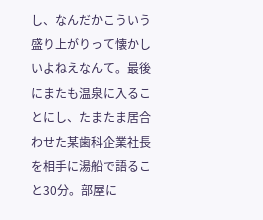し、なんだかこういう盛り上がりって懐かしいよねえなんて。最後にまたも温泉に入ることにし、たまたま居合わせた某歯科企業社長を相手に湯船で語ること30分。部屋に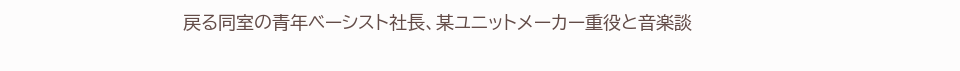戻る同室の青年ベーシスト社長、某ユニットメーカー重役と音楽談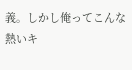義。しかし俺ってこんな熱いキ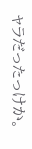ャラだったっけか。